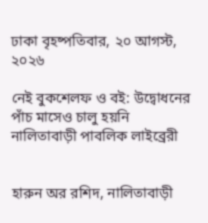ঢাকা বৃহষ্পতিবার, ২০ আগস্ট, ২০২৬

নেই বুকশেলফ ও বই: উদ্বোধনের পাঁচ মাসেও চালু হয়নি নালিতাবাড়ী পাবলিক লাইব্রেরী


হারুন অর রশিদ, নালিতাবাড়ী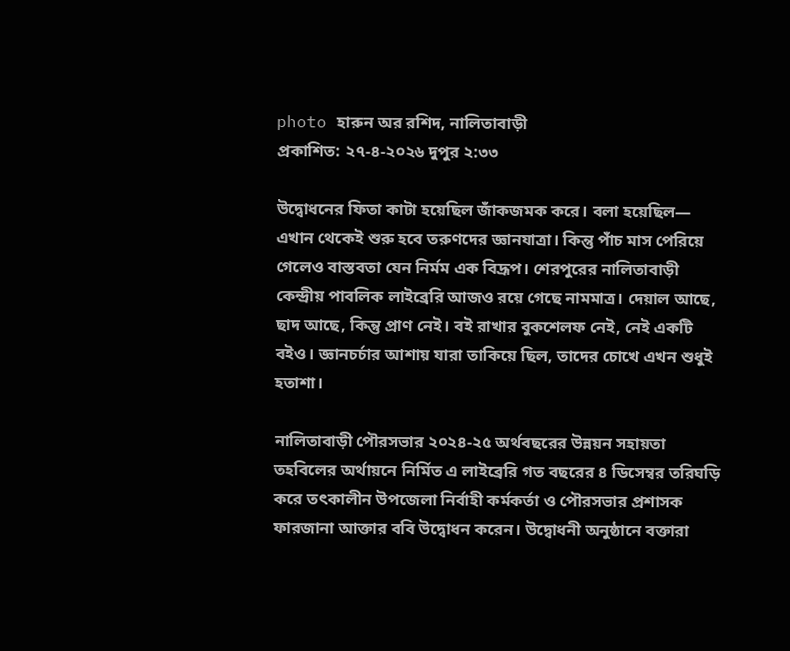photo হারুন অর রশিদ, নালিতাবাড়ী
প্রকাশিত: ২৭-৪-২০২৬ দুপুর ২:৩৩

উদ্বোধনের ফিতা কাটা হয়েছিল জাঁকজমক করে। বলা হয়েছিল— এখান থেকেই শুরু হবে তরুণদের জ্ঞানযাত্রা। কিন্তু পাঁচ মাস পেরিয়ে গেলেও বাস্তবতা যেন নির্মম এক বিদ্রূপ। শেরপুরের নালিতাবাড়ী কেন্দ্রীয় পাবলিক লাইব্রেরি আজও রয়ে গেছে নামমাত্র। দেয়াল আছে, ছাদ আছে, কিন্তু প্রাণ নেই। বই রাখার বুকশেলফ নেই, নেই একটি বইও। জ্ঞানচর্চার আশায় যারা তাকিয়ে ছিল, তাদের চোখে এখন শুধুই হতাশা।

নালিতাবাড়ী পৌরসভার ২০২৪-২৫ অর্থবছরের উন্নয়ন সহায়তা তহবিলের অর্থায়নে নির্মিত এ লাইব্রেরি গত বছরের ৪ ডিসেম্বর তরিঘড়ি করে তৎকালীন উপজেলা নির্বাহী কর্মকর্তা ও পৌরসভার প্রশাসক ফারজানা আক্তার ববি উদ্বোধন করেন। উদ্বোধনী অনুষ্ঠানে বক্তারা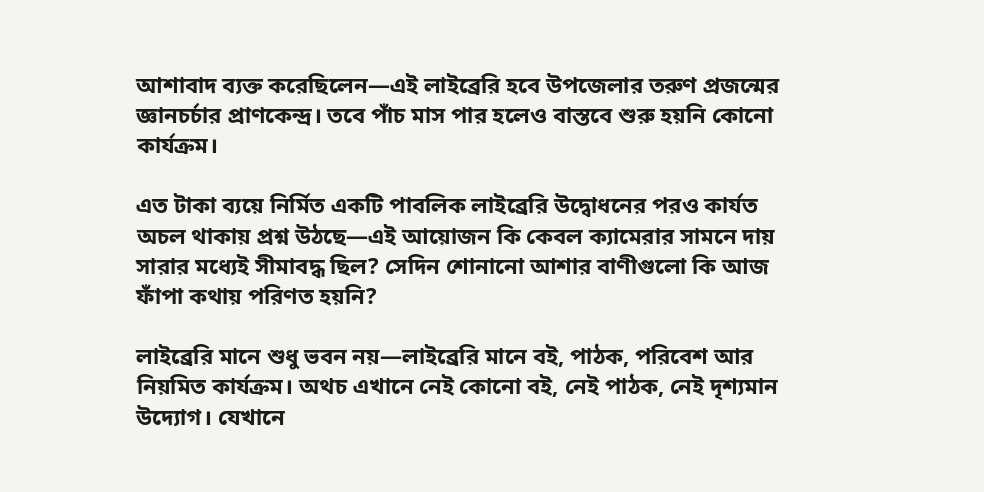আশাবাদ ব্যক্ত করেছিলেন—এই লাইব্রেরি হবে উপজেলার তরুণ প্রজন্মের জ্ঞানচর্চার প্রাণকেন্দ্র। তবে পাঁচ মাস পার হলেও বাস্তবে শুরু হয়নি কোনো কার্যক্রম।

এত টাকা ব্যয়ে নির্মিত একটি পাবলিক লাইব্রেরি উদ্বোধনের পরও কার্যত অচল থাকায় প্রশ্ন উঠছে—এই আয়োজন কি কেবল ক্যামেরার সামনে দায় সারার মধ্যেই সীমাবদ্ধ ছিল? সেদিন শোনানো আশার বাণীগুলো কি আজ ফাঁপা কথায় পরিণত হয়নি?

লাইব্রেরি মানে শুধু ভবন নয়—লাইব্রেরি মানে বই, পাঠক, পরিবেশ আর নিয়মিত কার্যক্রম। অথচ এখানে নেই কোনো বই, নেই পাঠক, নেই দৃশ্যমান উদ্যোগ। যেখানে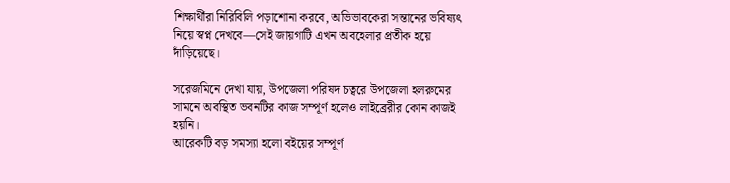শিক্ষার্থীরা নিরিবিলি পড়াশোনা করবে, অভিভাবকেরা সন্তানের ভবিষ্যৎ নিয়ে স্বপ্ন দেখবে—সেই জায়গাটি এখন অবহেলার প্রতীক হয়ে দাঁড়িয়েছে।

সরেজমিনে দেখা যায়, উপজেলা পরিষদ চত্বরে উপজেলা হলরুমের সামনে অবস্থিত ভবনটির কাজ সম্পূর্ণ হলেও লাইব্রেরীর কোন কাজই হয়নি।
আরেকটি বড় সমস্যা হলো বইয়ের সম্পূর্ণ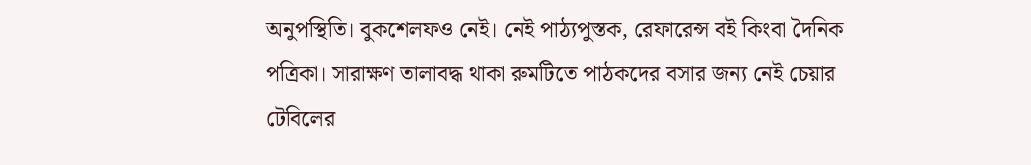অনুপস্থিতি। বুকশেলফও নেই। নেই পাঠ্যপুস্তক, রেফারেন্স বই কিংবা দৈনিক পত্রিকা। সারাক্ষণ তালাবদ্ধ থাকা রুমটিতে পাঠকদের বসার জন্য নেই চেয়ার টেবিলের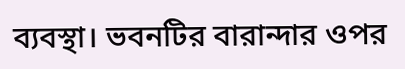ব্যবস্থা। ভবনটির বারান্দার ওপর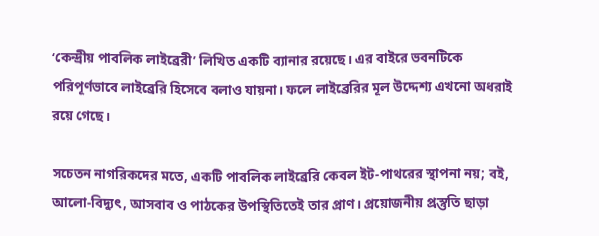‘কেন্দ্রীয় পাবলিক লাইব্রেরী’ লিখিত একটি ব্যানার রয়েছে। এর বাইরে ভবনটিকে পরিপূর্ণভাবে লাইব্রেরি হিসেবে বলাও যায়না। ফলে লাইব্রেরির মূল উদ্দেশ্য এখনো অধরাই রয়ে গেছে।

সচেতন নাগরিকদের মতে, একটি পাবলিক লাইব্রেরি কেবল ইট-পাথরের স্থাপনা নয়; বই, আলো-বিদ্যুৎ, আসবাব ও পাঠকের উপস্থিতিতেই তার প্রাণ। প্রয়োজনীয় প্রস্তুতি ছাড়া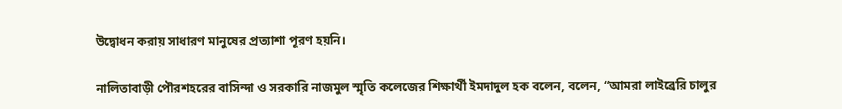উদ্বোধন করায় সাধারণ মানুষের প্রত্যাশা পূরণ হয়নি।

নালিতাবাড়ী পৌরশহরের বাসিন্দা ও সরকারি নাজমুল স্মৃতি কলেজের শিক্ষার্থী ইমদাদুল হক বলেন, বলেন, “আমরা লাইব্রেরি চালুর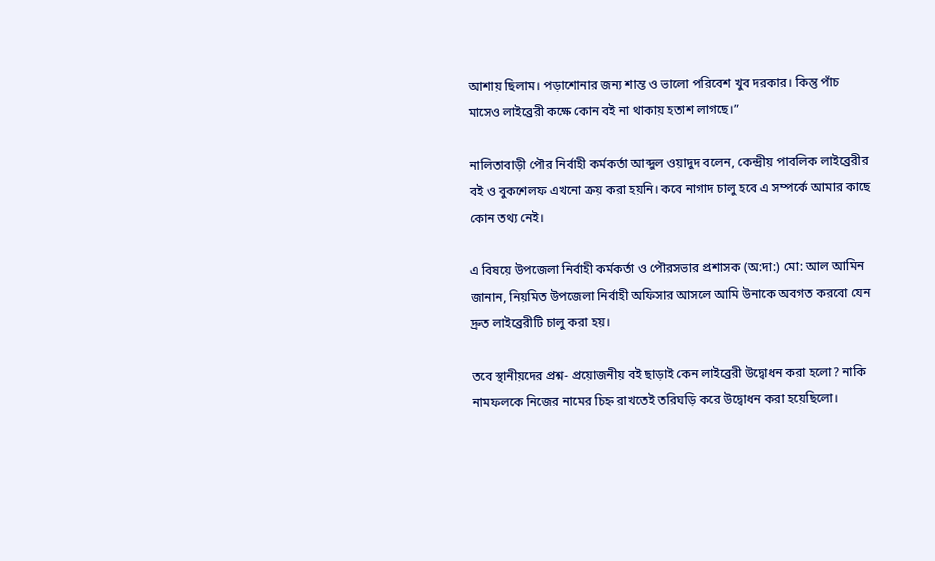আশায় ছিলাম। পড়াশোনার জন্য শান্ত ও ভালো পরিবেশ খুব দরকার। কিন্তু পাঁচ মাসেও লাইব্রেরী কক্ষে কোন বই না থাকায় হতাশ লাগছে।”

নালিতাবাড়ী পৌর নির্বাহী কর্মকর্তা আব্দুল ওয়াদুদ বলেন, কেন্দ্রীয় পাবলিক লাইব্রেরীর বই ও বুকশেলফ এখনো ক্রয় করা হয়নি। কবে নাগাদ চালু হবে এ সম্পর্কে আমার কাছে কোন তথ্য নেই।

এ বিষয়ে উপজেলা নির্বাহী কর্মকর্তা ও পৌরসভার প্রশাসক (অ:দা:) মো: আল আমিন জানান, নিয়মিত উপজেলা নির্বাহী অফিসার আসলে আমি উনাকে অবগত করবো যেন দ্রুত লাইব্রেরীটি চালু করা হয়।

তবে স্থানীয়দের প্রশ্ন- প্রয়োজনীয় বই ছাড়াই কেন লাইব্রেরী উদ্বোধন করা হলো? নাকি নামফলকে নিজের নামের চিহ্ন রাখতেই তরিঘড়ি করে উদ্বোধন করা হয়েছিলো।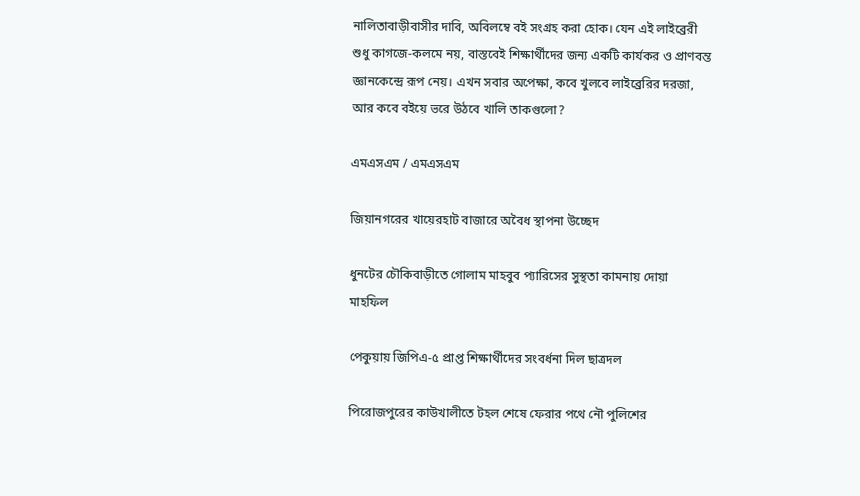নালিতাবাড়ীবাসীর দাবি, অবিলম্বে বই সংগ্রহ করা হোক। যেন এই লাইব্রেরী শুধু কাগজে-কলমে নয়, বাস্তবেই শিক্ষার্থীদের জন্য একটি কার্যকর ও প্রাণবন্ত জ্ঞানকেন্দ্রে রূপ নেয়। এখন সবার অপেক্ষা, কবে খুলবে লাইব্রেরির দরজা, আর কবে বইয়ে ভরে উঠবে খালি তাকগুলো?

এমএসএম / এমএসএম

জিয়ানগরের খায়েরহাট বাজারে অবৈধ স্থাপনা উচ্ছেদ

ধুনটের চৌকিবাড়ীতে গোলাম মাহবুব প্যারিসের সুস্থতা কামনায় দোয়া মাহফিল

পেকুয়ায় জিপিএ-৫ প্রাপ্ত শিক্ষার্থীদের সংবর্ধনা দিল ছাত্রদল

পিরোজপুরের কাউখালীতে টহল শেষে ফেরার পথে নৌ পুলিশের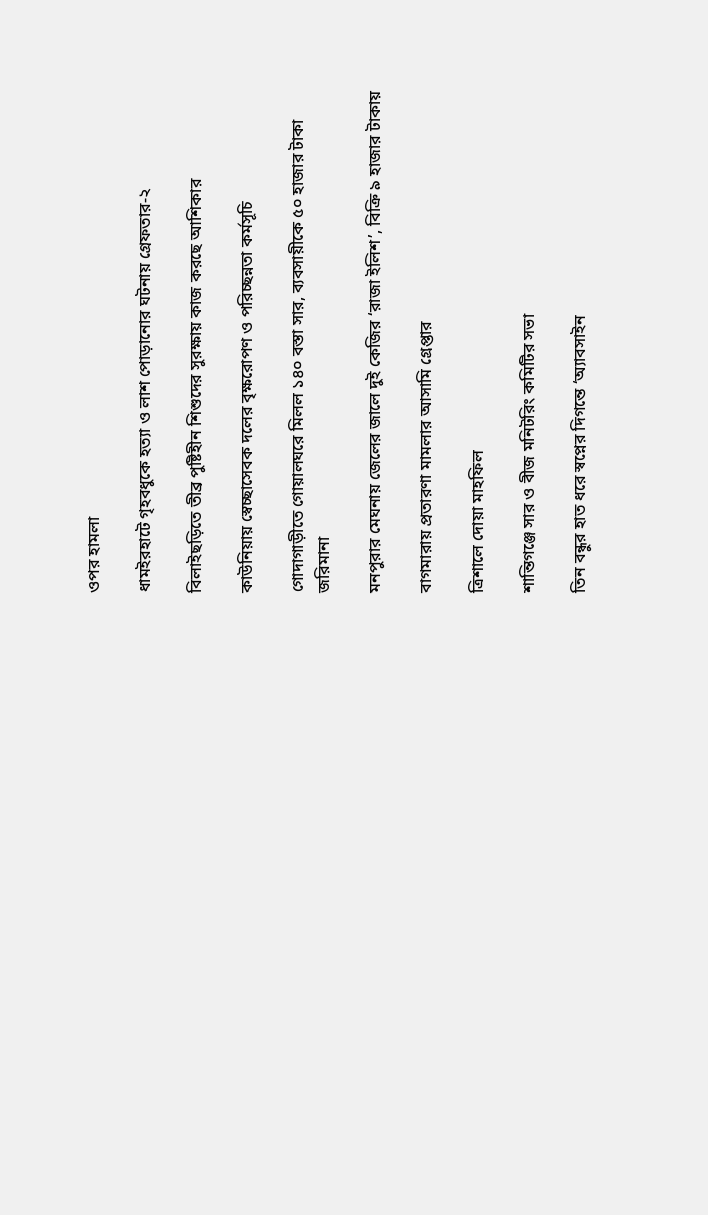ওপর হামলা

ধামইরহাটে গৃহবধুকে হত্যা ও লাশ পোড়ানোর ঘটনায় গ্রেফতার-২

বিলাইছড়িতে তীব্র পুষ্টিহীন শিশুদের সুরক্ষায় কাজ করছে আশিকার

কাউনিয়ায় স্বেচ্ছাসেবক দলের বৃক্ষরোপণ ও পরিচ্ছন্নতা কর্মসূচি

গোদাগাড়ীতে গোয়ালঘরে মিলল ১৪০ বস্তা সার, ব্যবসায়ীকে ৫০ হাজার টাকা জরিমানা

মনপুরার মেঘনায় জেলের জালে দুই কেজির ‘রাজা ইলিশ’, বিক্রি ৯ হাজার টাকায়

বাগমারায় প্রতারণা মামলার আসামি গ্রেপ্তার

ত্রিশালে দোয়া মাহফিল

শান্তিগঞ্জে সার ও বীজ মনিটরিং কমিটির সভা

তিন বন্ধুর হাত ধরে স্বপ্নের দিগন্তে ‘অ্যাবসাইন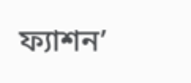ফ্যাশন’